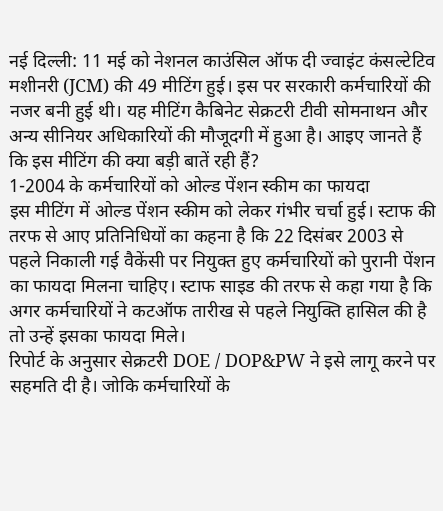नई दिल्ली: 11 मई को नेशनल काउंसिल ऑफ दी ज्वाइंट कंसल्टेटिव मशीनरी (JCM) की 49 मीटिंग हुई। इस पर सरकारी कर्मचारियों की नजर बनी हुई थी। यह मीटिंग कैबिनेट सेक्रटरी टीवी सोमनाथन और अन्य सीनियर अधिकारियों की मौजूदगी में हुआ है। आइए जानते हैं कि इस मीटिंग की क्या बड़ी बातें रही हैं?
1-2004 के कर्मचारियों को ओल्ड पेंशन स्कीम का फायदा
इस मीटिंग में ओल्ड पेंशन स्कीम को लेकर गंभीर चर्चा हुई। स्टाफ की तरफ से आए प्रतिनिधियों का कहना है कि 22 दिसंबर 2003 से पहले निकाली गई वैकेंसी पर नियुक्त हुए कर्मचारियों को पुरानी पेंशन का फायदा मिलना चाहिए। स्टाफ साइड की तरफ से कहा गया है कि अगर कर्मचारियों ने कटऑफ तारीख से पहले नियुक्ति हासिल की है तो उन्हें इसका फायदा मिले।
रिपोर्ट के अनुसार सेक्रटरी DOE / DOP&PW ने इसे लागू करने पर सहमति दी है। जोकि कर्मचारियों के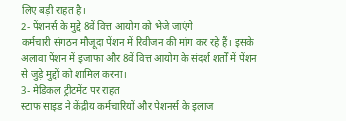लिए बड़ी राहत है।
2- पेंशनर्स के मुद्दे 8वें वित्त आयोग को भेजे जाएंगे
कर्मचारी संगठन मौजूदा पेंशन में रिवीजन की मांग कर रहे हैं। इसके अलावा पेंशन में इजाफा और 8वें वित्त आयोग के संदर्श शर्तों में पेंशन से जुड़े मुद्दों को शामिल करना।
3- मेडिकल ट्रीटमेंट पर राहत
स्टाफ साइड ने केंद्रीय कर्मचारियों और पेशनर्स के इलाज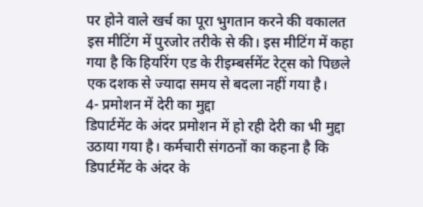पर होने वाले खर्च का पूरा भुगतान करने की वकालत इस मीटिंग में पुरजोर तरीके से की। इस मीटिंग में कहा गया है कि हियरिंग एड के रीइम्बर्समेंट रेट्स को पिछले एक दशक से ज्यादा समय से बदला नहीं गया है।
4- प्रमोशन में देरी का मुद्दा
डिपार्टमेंट के अंदर प्रमोशन में हो रही देरी का भी मुद्दा उठाया गया है। कर्मचारी संगठनों का कहना है कि डिपार्टमेंट के अंदर के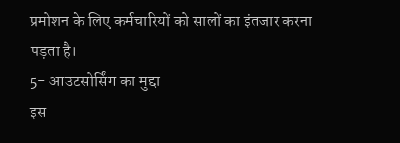प्रमोशन के लिए कर्मचारियों को सालों का इंतजार करना पड़ता है।
5- आउटसोर्सिंग का मुद्दा
इस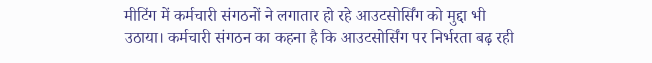मीटिंग में कर्मचारी संगठनों ने लगातार हो रहे आउटसोर्सिंग को मुद्दा भी उठाया। कर्मचारी संगठन का कहना है कि आउटसोर्सिंग पर निर्भरता बढ़ रही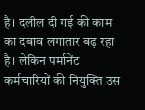है। दलील दी गई की काम का दबाव लगातार बढ़ रहा है। लेकिन पर्मानेंट कर्मचारियों की नियुक्ति उस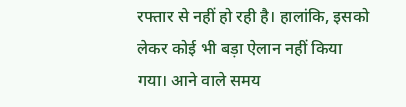रफ्तार से नहीं हो रही है। हालांकि, इसको लेकर कोई भी बड़ा ऐलान नहीं किया गया। आने वाले समय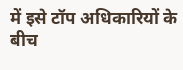में इसे टॉप अधिकारियों के बीच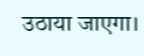उठाया जाएगा।